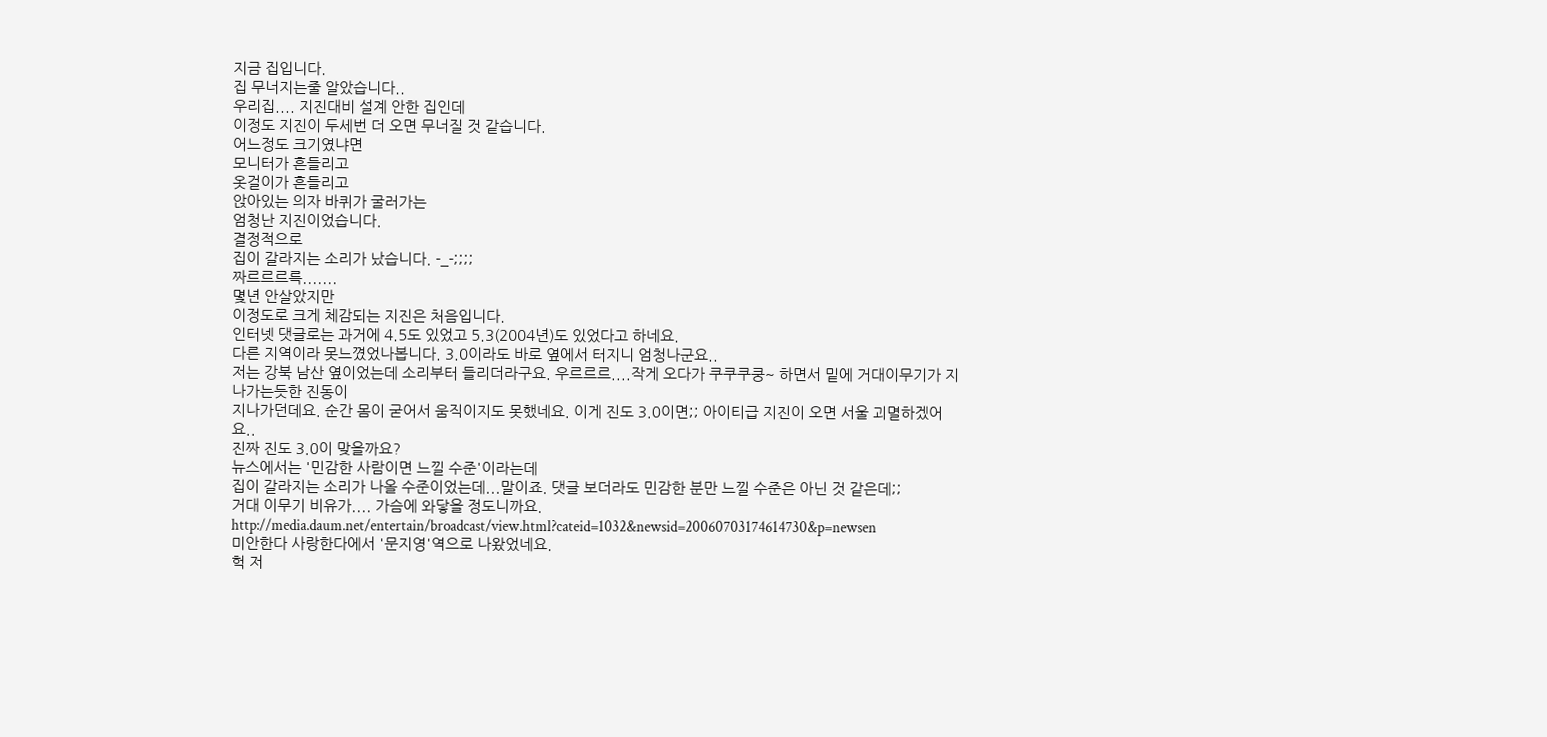지금 집입니다.
집 무너지는줄 알았습니다..
우리집.... 지진대비 설계 안한 집인데
이정도 지진이 두세번 더 오면 무너질 것 같습니다.
어느정도 크기였냐면
모니터가 흔들리고
옷걸이가 흔들리고
앉아있는 의자 바퀴가 굴러가는
엄청난 지진이었습니다.
결정적으로
집이 갈라지는 소리가 났습니다. -_-;;;;
짜르르르륵.......
몇년 안살았지만
이정도로 크게 체감되는 지진은 처음입니다.
인터넷 댓글로는 과거에 4.5도 있었고 5.3(2004년)도 있었다고 하네요.
다른 지역이라 못느꼈었나봅니다. 3.0이라도 바로 옆에서 터지니 엄청나군요..
저는 강북 남산 옆이었는데 소리부터 들리더라구요. 우르르르....작게 오다가 쿠쿠쿠쿵~ 하면서 밑에 거대이무기가 지나가는듯한 진동이
지나가던데요. 순간 몸이 굳어서 움직이지도 못했네요. 이게 진도 3.0이면;; 아이티급 지진이 오면 서울 괴멸하겠어요..
진짜 진도 3.0이 맞을까요?
뉴스에서는 '민감한 사람이면 느낄 수준'이라는데
집이 갈라지는 소리가 나올 수준이었는데...말이죠. 댓글 보더라도 민감한 분만 느낄 수준은 아닌 것 같은데;;
거대 이무기 비유가.... 가슴에 와닿을 정도니까요.
http://media.daum.net/entertain/broadcast/view.html?cateid=1032&newsid=20060703174614730&p=newsen
미안한다 사랑한다에서 '문지영'역으로 나왔었네요.
헉 저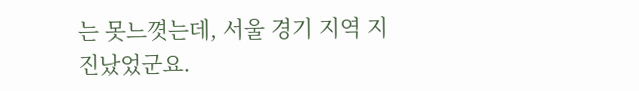는 못느꼇는데, 서울 경기 지역 지진났었군요.